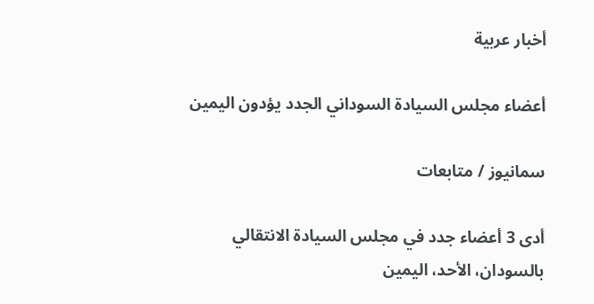أخبار عربية

أعضاء مجلس السيادة السوداني الجدد يؤدون اليمين

سمانيوز / متابعات

أدى 3 أعضاء جدد في مجلس السيادة الانتقالي بالسودان، الأحد، اليمين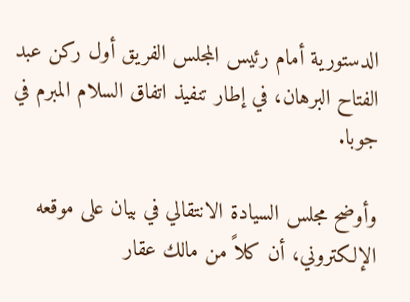الدستورية أمام رئيس المجلس الفريق أول ركن عبد الفتاح البرهان، في إطار تنفيذ اتفاق السلام المبرم في جوبا.

وأوضح مجلس السيادة الانتقالي في بيان على موقعه الإلكتروني، أن كلاً من مالك عقار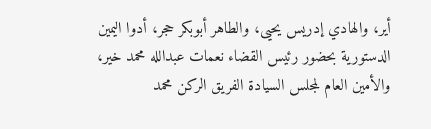أير، والهادي إدريس يحيى، والطاهر أبوبكر حجر، أدوا اليمين الدستورية بحضور رئيس القضاء نعمات عبدالله محمد خير، والأمين العام لمجلس السيادة الفريق الركن محمد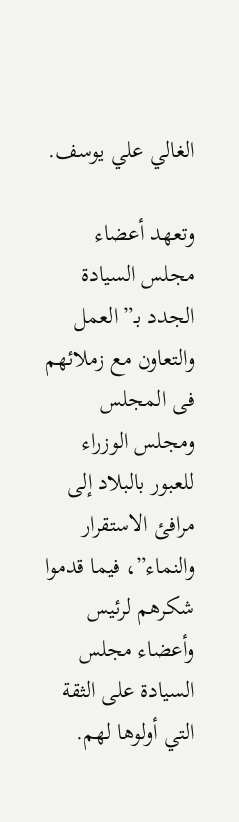الغالي علي يوسف.

وتعهد أعضاء مجلس السيادة الجدد بـ”العمل والتعاون مع زملائهم فى المجلس ومجلس الوزراء للعبور بالبلاد إلى مرافئ الاستقرار والنماء”، فيما قدموا شكرهم لرئيس وأعضاء مجلس السيادة على الثقة التي أولوها لهم.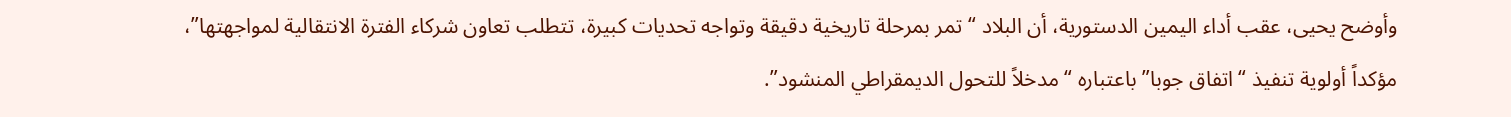وأوضح يحيى، عقب أداء اليمين الدستورية، أن البلاد “تمر بمرحلة تاريخية دقيقة وتواجه تحديات كبيرة، تتطلب تعاون شركاء الفترة الانتقالية لمواجهتها”، مؤكداً أولوية تنفيذ “اتفاق جوبا” باعتباره “مدخلاً للتحول الديمقراطي المنشود”.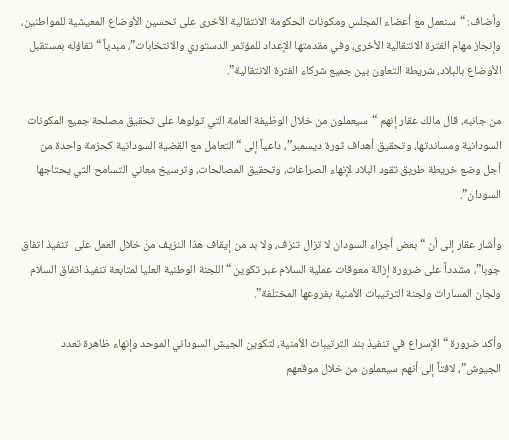وأضاف: “سنعمل مع أعضاء المجلس ومكونات الحكومة الانتقالية الأخرى على تحسين الأوضاع المعيشية للمواطنين، وإنجاز مهام الفترة الانتقالية الأخرى، وفي مقدمتها الإعداد للمؤتمر الدستوري والانتخابات”، مبدياً “تفاؤله بمستقبل الأوضاع بالبلاد، شريطة التعاون بين جميع شركاء الفترة الانتقالية”.

من جانبه، قال مالك عقار إنهم “سيعملون من خلال الوظيفة العامة التي تولوها على تحقيق مصلحة جميع المكونات السودانية ومساندتها، وتحقيق أهداف ثورة ديسمبر”، داعياً إلى “التعامل مع القضية السودانية كحزمة واحدة من أجل وضع خريطة طريق تقود البلاد لإنهاء الصراعات، وتحقيق المصالحات، وترسيخ معاني التسامح التي يحتاجها السودان”.

وأشار عقار إلى أن “بعض أجزاء السودان لا تزال تنزف، ولا بد من إيقاف هذا النزيف من خلال العمل على  تنفيذ اتفاق جوبا”، مشدداً على ضرورة إزالة معوقات عملية السلام عبر تكوين “اللجنة الوطنية العليا لمتابعة تنفيذ اتفاق السلام ولجان المسارات ولجنة الترتيبات الأمنية بفروعها المختلفة”.

وأكد ضرورة “الإسراع في تنفيذ بند الترتيبات الأمنية، لتكوين الجيش السوداني الموحد وإنهاء ظاهرة تعدد الجيوش”، لافتاً إلى أنهم سيعملون من خلال موقعهم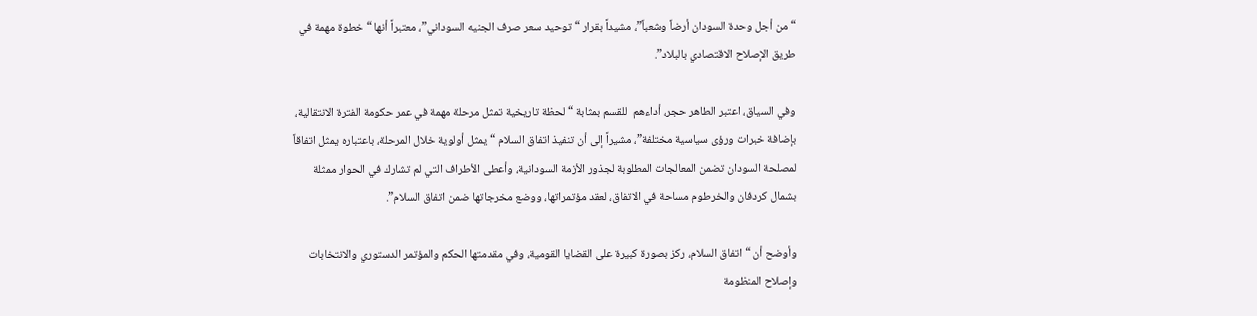“من أجل وحدة السودان أرضاً وشعباً”، مشيداً بقرار “توحيد سعر صرف الجنيه السوداني”، معتبراً أنها “خطوة مهمة في طريق الإصلاح الاقتصادي بالبلاد”.

وفي السياق، اعتبر الطاهر حجر، أداءهم  للقسم بمثابة “لحظة تاريخية تمثل مرحلة مهمة في عمر حكومة الفترة الانتقالية، بإضافة خبرات ورؤى سياسية مختلفة”، مشيراً إلى أن تنفيذ اتفاق السلام “يمثل أولوية خلال المرحلة، باعتباره يمثل اتفاقاً لمصلحة السودان تضمن المعالجات المطلوبة لجذور الأزمة السودانية، وأعطى الأطراف التي لم تشارك في الحوار ممثلة بشمال كردفان والخرطوم مساحة في الاتفاق، لعقد مؤتمراتها، ووضع مخرجاتها ضمن اتفاق السلام”.

وأوضح أن “اتفاق السلام، ركز بصورة كبيرة على القضايا القومية، وفي مقدمتها الحكم والمؤتمر الدستوري والانتخابات وإصلاح المنظومة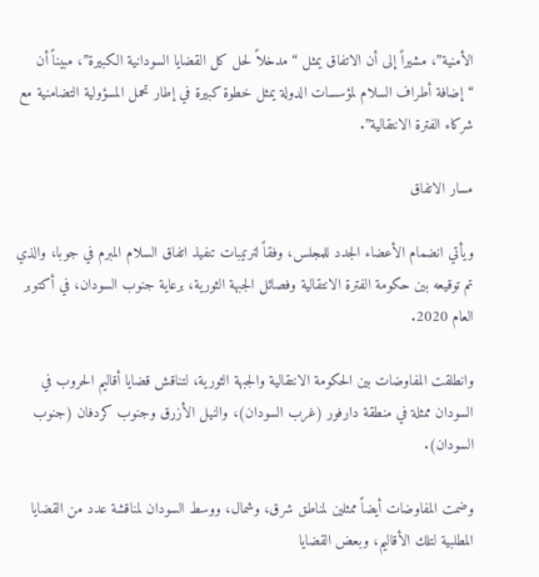الأمنية”، مشيراً إلى أن الاتفاق يمثل “مدخلاً لحل كل القضايا السودانية الكبيرة”، مبيناً أن “إضافة أطراف السلام لمؤسسات الدولة يمثل خطوة كبيرة في إطار تحمل المسؤولية التضامنية مع شركاء الفترة الانتقالية”.

مسار الاتفاق

ويأتي انضمام الأعضاء الجدد للمجلس، وفقاً لترتيبات تنفيذ اتفاق السلام المبرم في جوبا، والذي تم توقيعه بين حكومة الفترة الانتقالية وفصائل الجبهة الثورية، برعاية جنوب السودان، في أكتوبر العام 2020.

وانطلقت المفاوضات بين الحكومة الانتقالية والجبهة الثورية، لتناقش قضايا أقاليم الحروب في السودان ممثلة في منطقة دارفور (غرب السودان)، والنيل الأزرق وجنوب كردفان (جنوب السودان).

وضمت المفاوضات أيضاً ممثلين لمناطق شرق، وشمال، ووسط السودان لمناقشة عدد من القضايا المطلبية لتلك الأقاليم، وبعض القضايا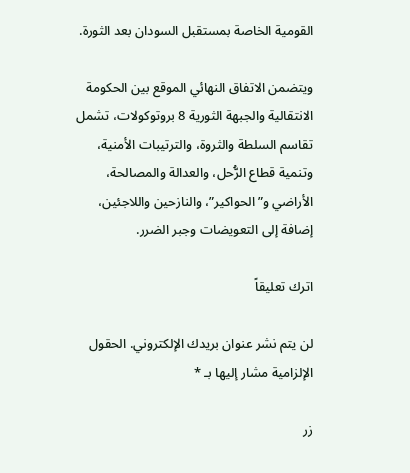القومية الخاصة بمستقبل السودان بعد الثورة.

ويتضمن الاتفاق النهائي الموقع بين الحكومة الانتقالية والجبهة الثورية 8 بروتوكولات، تشمل تقاسم السلطة والثروة، والترتيبات الأمنية، وتنمية قطاع الرُّحل، والعدالة والمصالحة، الأراضي و”الحواكير”، والنازحين واللاجئين، إضافة إلى التعويضات وجبر الضرر.

اترك تعليقاً

لن يتم نشر عنوان بريدك الإلكتروني. الحقول الإلزامية مشار إليها بـ *

زر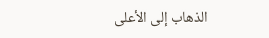الذهاب إلى الأعلى